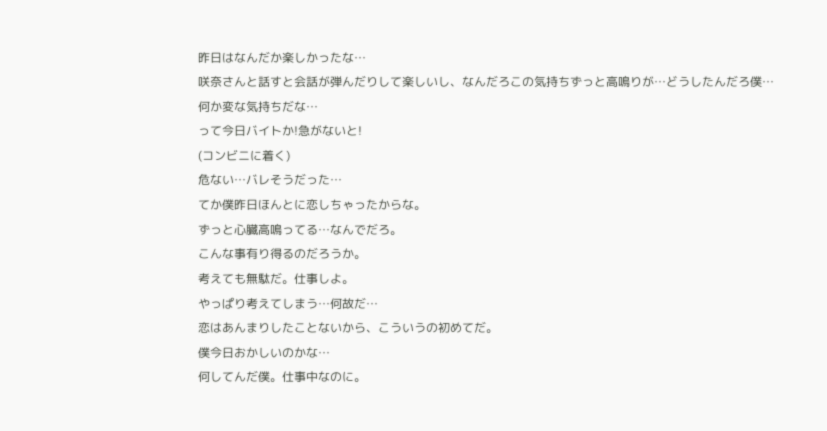昨日はなんだか楽しかったな…
咲奈さんと話すと会話が弾んだりして楽しいし、なんだろこの気持ちずっと高鳴りが…どうしたんだろ僕…
何か変な気持ちだな…
って今日バイトか!急がないと!
(コンビニに着く)
危ない…バレそうだった…
てか僕昨日ほんとに恋しちゃったからな。
ずっと心臓高鳴ってる…なんでだろ。
こんな事有り得るのだろうか。
考えても無駄だ。仕事しよ。
やっぱり考えてしまう…何故だ…
恋はあんまりしたことないから、こういうの初めてだ。
僕今日おかしいのかな…
何してんだ僕。仕事中なのに。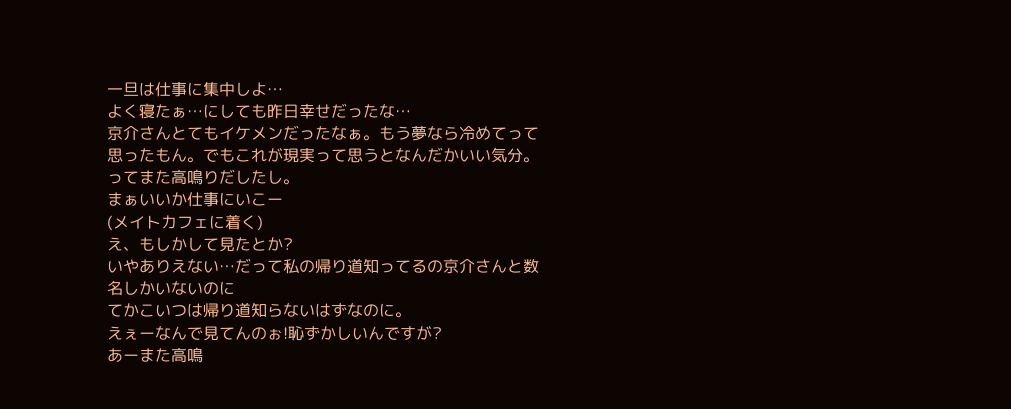一旦は仕事に集中しよ…
よく寝たぁ…にしても昨日幸せだったな…
京介さんとてもイケメンだったなぁ。もう夢なら冷めてって思ったもん。でもこれが現実って思うとなんだかいい気分。ってまた高鳴りだしたし。
まぁいいか仕事にいこー
(メイトカフェに着く)
え、もしかして見たとか?
いやありえない…だって私の帰り道知ってるの京介さんと数名しかいないのに
てかこいつは帰り道知らないはずなのに。
えぇーなんで見てんのぉ!恥ずかしいんですが?
あーまた高鳴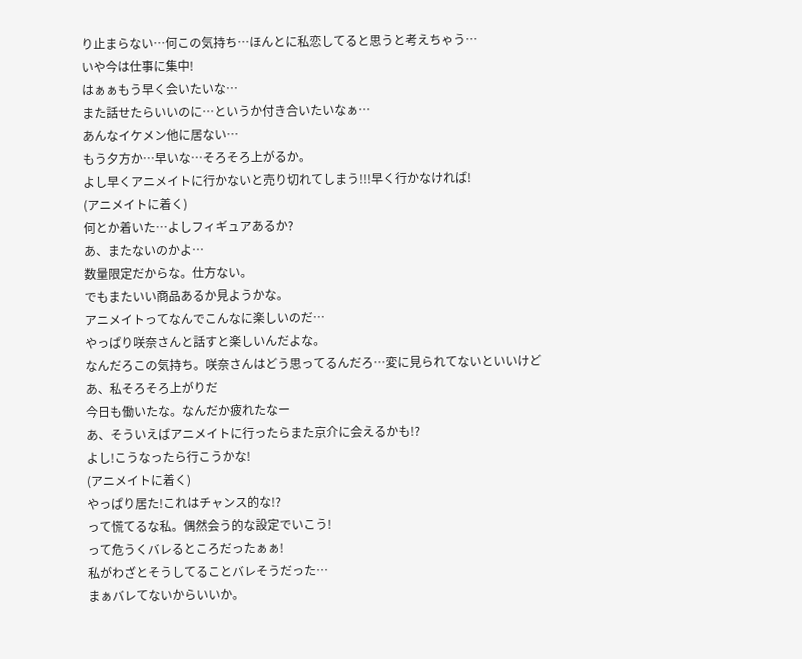り止まらない…何この気持ち…ほんとに私恋してると思うと考えちゃう…
いや今は仕事に集中!
はぁぁもう早く会いたいな…
また話せたらいいのに…というか付き合いたいなぁ…
あんなイケメン他に居ない…
もう夕方か…早いな…そろそろ上がるか。
よし早くアニメイトに行かないと売り切れてしまう!!!早く行かなければ!
(アニメイトに着く)
何とか着いた…よしフィギュアあるか?
あ、またないのかよ…
数量限定だからな。仕方ない。
でもまたいい商品あるか見ようかな。
アニメイトってなんでこんなに楽しいのだ…
やっぱり咲奈さんと話すと楽しいんだよな。
なんだろこの気持ち。咲奈さんはどう思ってるんだろ…変に見られてないといいけど
あ、私そろそろ上がりだ
今日も働いたな。なんだか疲れたなー
あ、そういえばアニメイトに行ったらまた京介に会えるかも!?
よし!こうなったら行こうかな!
(アニメイトに着く)
やっぱり居た!これはチャンス的な!?
って慌てるな私。偶然会う的な設定でいこう!
って危うくバレるところだったぁぁ!
私がわざとそうしてることバレそうだった…
まぁバレてないからいいか。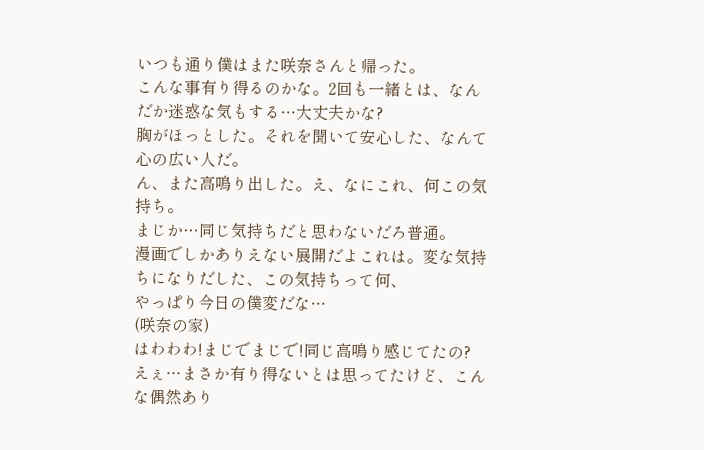いつも通り僕はまた咲奈さんと帰った。
こんな事有り得るのかな。2回も一緒とは、なんだか迷惑な気もする…大丈夫かな?
胸がほっとした。それを聞いて安心した、なんて心の広い人だ。
ん、また高鳴り出した。え、なにこれ、何この気持ち。
まじか…同じ気持ちだと思わないだろ普通。
漫画でしかありえない展開だよこれは。変な気持ちになりだした、この気持ちって何、
やっぱり今日の僕変だな…
(咲奈の家)
はわわわ!まじでまじで!同じ高鳴り感じてたの?
えぇ…まさか有り得ないとは思ってたけど、こんな偶然あり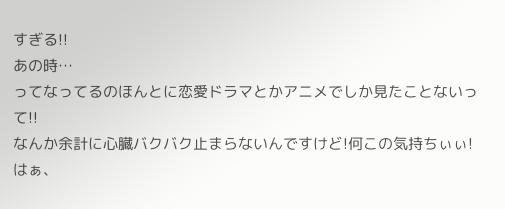すぎる!!
あの時…
ってなってるのほんとに恋愛ドラマとかアニメでしか見たことないって!!
なんか余計に心臓バクバク止まらないんですけど!何この気持ちぃぃ!
はぁ、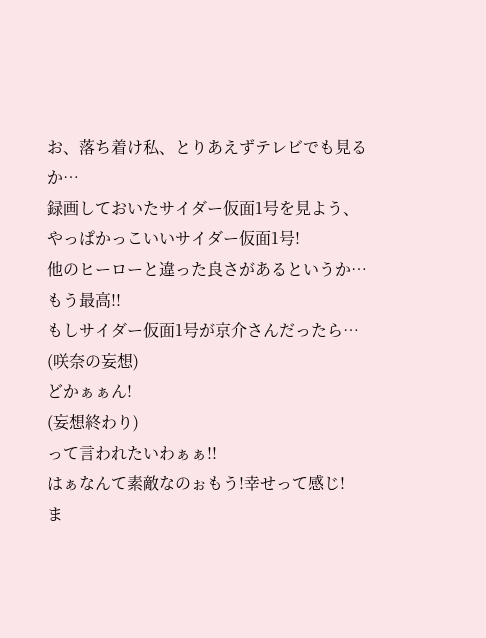お、落ち着け私、とりあえずテレビでも見るか…
録画しておいたサイダー仮面1号を見よう、
やっぱかっこいいサイダー仮面1号!
他のヒーローと違った良さがあるというか…
もう最高!!
もしサイダー仮面1号が京介さんだったら…
(咲奈の妄想)
どかぁぁん!
(妄想終わり)
って言われたいわぁぁ!!
はぁなんて素敵なのぉもう!幸せって感じ!
ま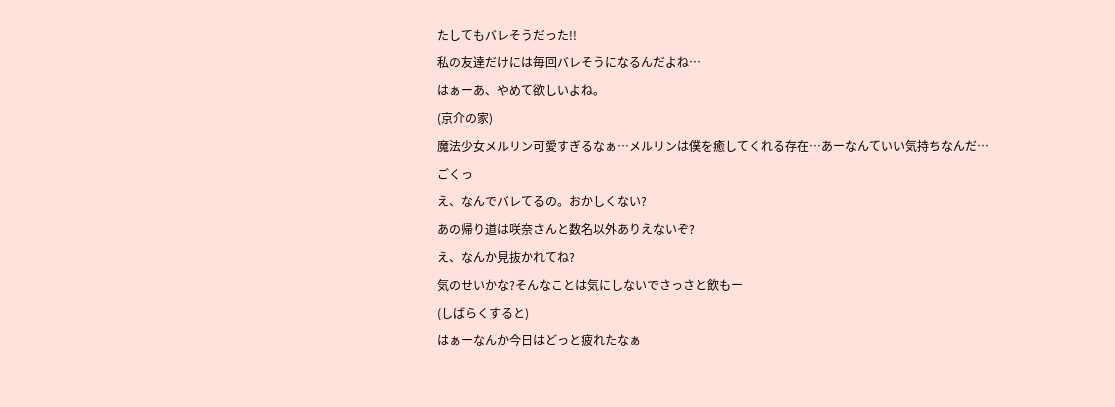たしてもバレそうだった!!
私の友達だけには毎回バレそうになるんだよね…
はぁーあ、やめて欲しいよね。
(京介の家)
魔法少女メルリン可愛すぎるなぁ…メルリンは僕を癒してくれる存在…あーなんていい気持ちなんだ…
ごくっ
え、なんでバレてるの。おかしくない?
あの帰り道は咲奈さんと数名以外ありえないぞ?
え、なんか見抜かれてね?
気のせいかな?そんなことは気にしないでさっさと飲もー
(しばらくすると)
はぁーなんか今日はどっと疲れたなぁ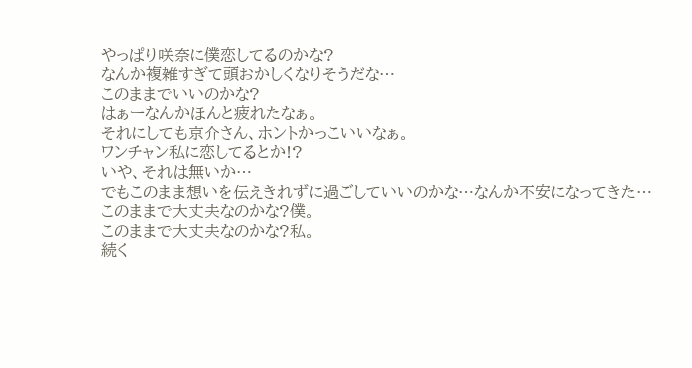やっぱり咲奈に僕恋してるのかな?
なんか複雑すぎて頭おかしくなりそうだな…
このままでいいのかな?
はぁーなんかほんと疲れたなぁ。
それにしても京介さん、ホントかっこいいなぁ。
ワンチャン私に恋してるとか!?
いや、それは無いか…
でもこのまま想いを伝えきれずに過ごしていいのかな…なんか不安になってきた…
このままで大丈夫なのかな?僕。
このままで大丈夫なのかな?私。
続く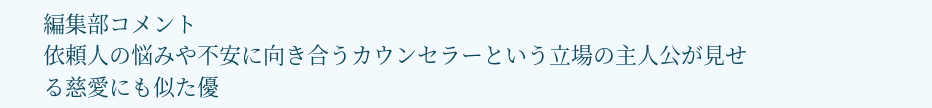編集部コメント
依頼人の悩みや不安に向き合うカウンセラーという立場の主人公が見せる慈愛にも似た優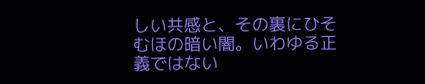しい共感と、その裏にひそむほの暗い闇。いわゆる正義ではない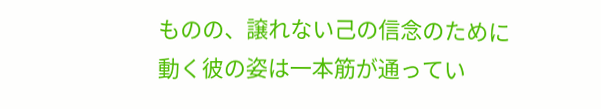ものの、譲れない己の信念のために動く彼の姿は一本筋が通ってい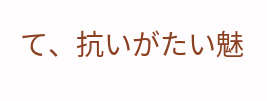て、抗いがたい魅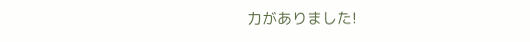力がありました!